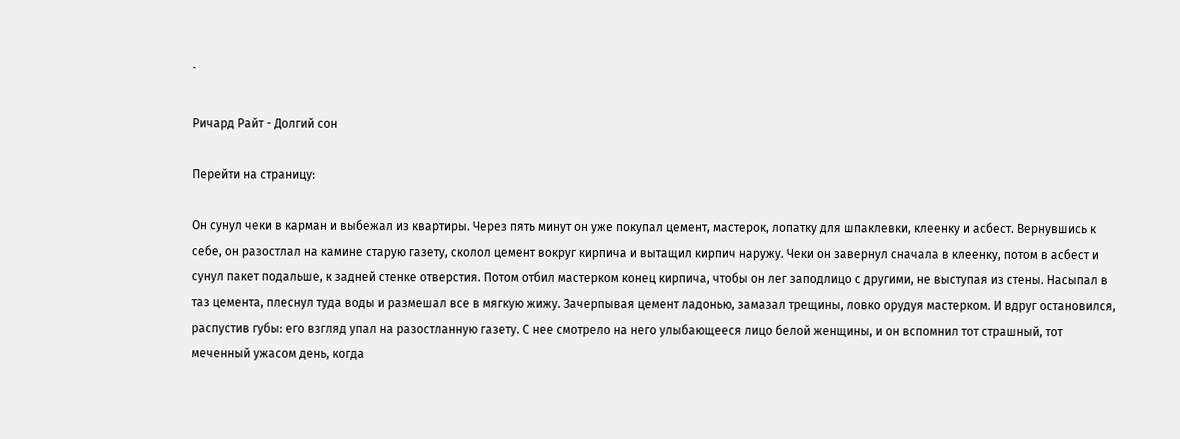`

Ричард Райт - Долгий сон

Перейти на страницу:

Он сунул чеки в карман и выбежал из квартиры. Через пять минут он уже покупал цемент, мастерок, лопатку для шпаклевки, клеенку и асбест. Вернувшись к себе, он разостлал на камине старую газету, сколол цемент вокруг кирпича и вытащил кирпич наружу. Чеки он завернул сначала в клеенку, потом в асбест и сунул пакет подальше, к задней стенке отверстия. Потом отбил мастерком конец кирпича, чтобы он лег заподлицо с другими, не выступая из стены. Насыпал в таз цемента, плеснул туда воды и размешал все в мягкую жижу. Зачерпывая цемент ладонью, замазал трещины, ловко орудуя мастерком. И вдруг остановился, распустив губы: его взгляд упал на разостланную газету. С нее смотрело на него улыбающееся лицо белой женщины, и он вспомнил тот страшный, тот меченный ужасом день, когда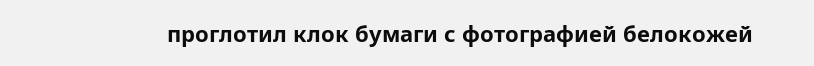проглотил клок бумаги с фотографией белокожей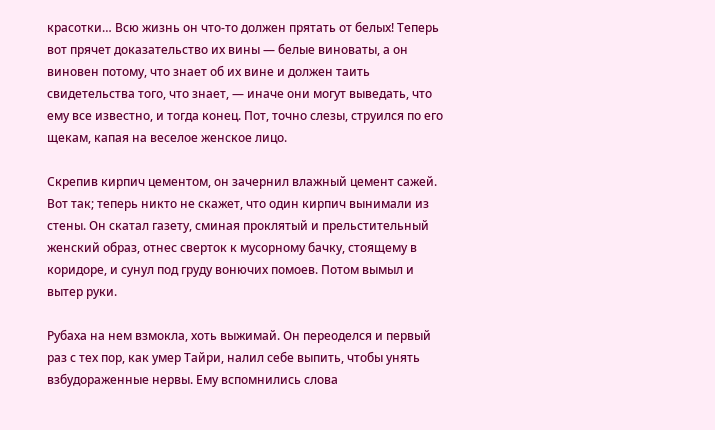красотки… Всю жизнь он что-то должен прятать от белых! Теперь вот прячет доказательство их вины — белые виноваты, а он виновен потому, что знает об их вине и должен таить свидетельства того, что знает, — иначе они могут выведать, что ему все известно, и тогда конец. Пот, точно слезы, струился по его щекам, капая на веселое женское лицо.

Скрепив кирпич цементом, он зачернил влажный цемент сажей. Вот так; теперь никто не скажет, что один кирпич вынимали из стены. Он скатал газету, сминая проклятый и прельстительный женский образ, отнес сверток к мусорному бачку, стоящему в коридоре, и сунул под груду вонючих помоев. Потом вымыл и вытер руки.

Рубаха на нем взмокла, хоть выжимай. Он переоделся и первый раз с тех пор, как умер Тайри, налил себе выпить, чтобы унять взбудораженные нервы. Ему вспомнились слова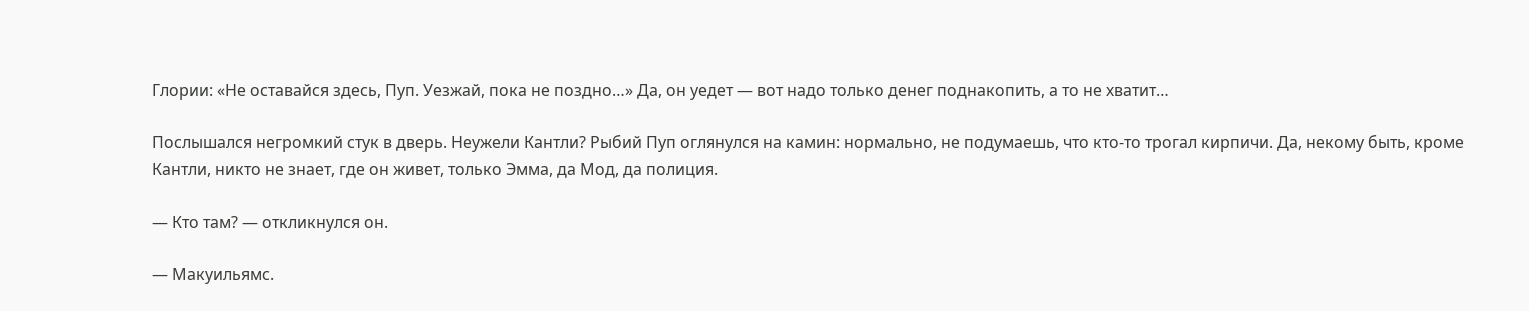Глории: «Не оставайся здесь, Пуп. Уезжай, пока не поздно…» Да, он уедет — вот надо только денег поднакопить, а то не хватит…

Послышался негромкий стук в дверь. Неужели Кантли? Рыбий Пуп оглянулся на камин: нормально, не подумаешь, что кто-то трогал кирпичи. Да, некому быть, кроме Кантли, никто не знает, где он живет, только Эмма, да Мод, да полиция.

— Кто там? — откликнулся он.

— Макуильямс.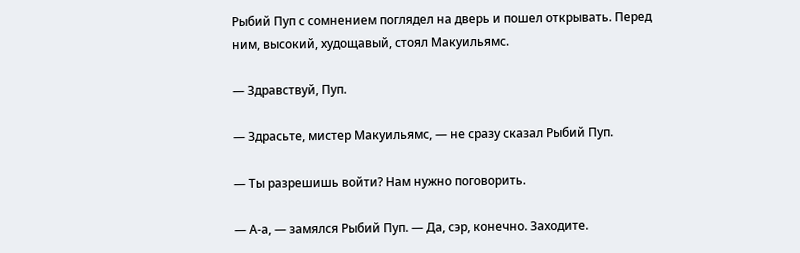Рыбий Пуп с сомнением поглядел на дверь и пошел открывать. Перед ним, высокий, худощавый, стоял Макуильямс.

— Здравствуй, Пуп.

— Здрасьте, мистер Макуильямс, — не сразу сказал Рыбий Пуп.

— Ты разрешишь войти? Нам нужно поговорить.

— А-а, — замялся Рыбий Пуп. — Да, сэр, конечно. Заходите.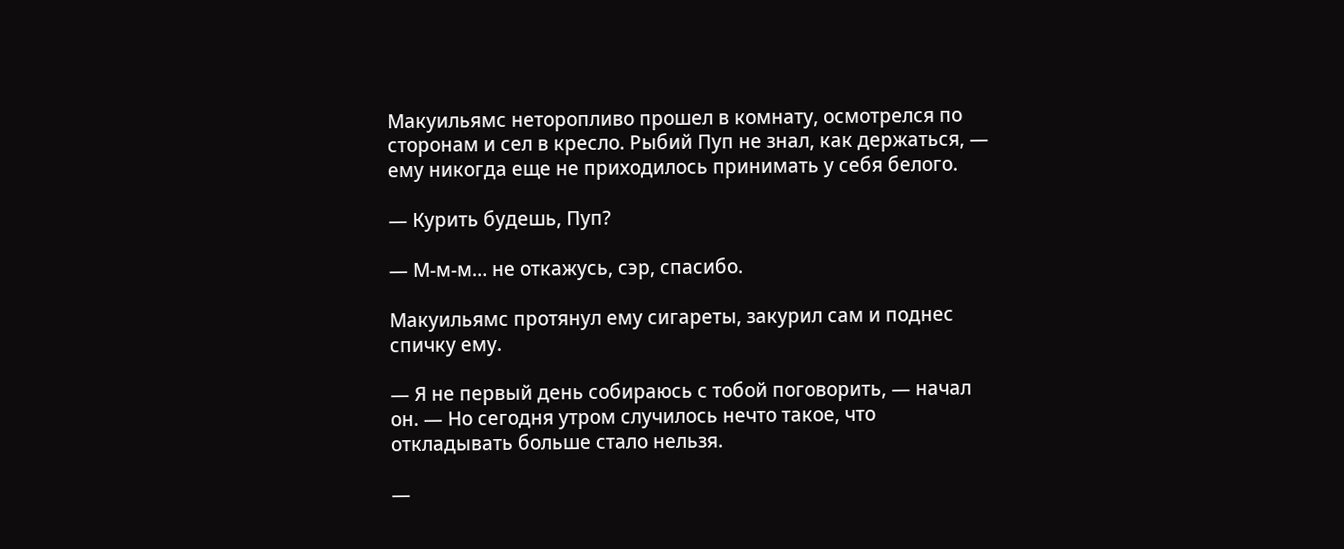Макуильямс неторопливо прошел в комнату, осмотрелся по сторонам и сел в кресло. Рыбий Пуп не знал, как держаться, — ему никогда еще не приходилось принимать у себя белого.

— Курить будешь, Пуп?

— М-м-м… не откажусь, сэр, спасибо.

Макуильямс протянул ему сигареты, закурил сам и поднес спичку ему.

— Я не первый день собираюсь с тобой поговорить, — начал он. — Но сегодня утром случилось нечто такое, что откладывать больше стало нельзя.

—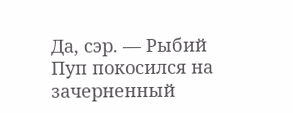Да, сэр. — Рыбий Пуп покосился на зачерненный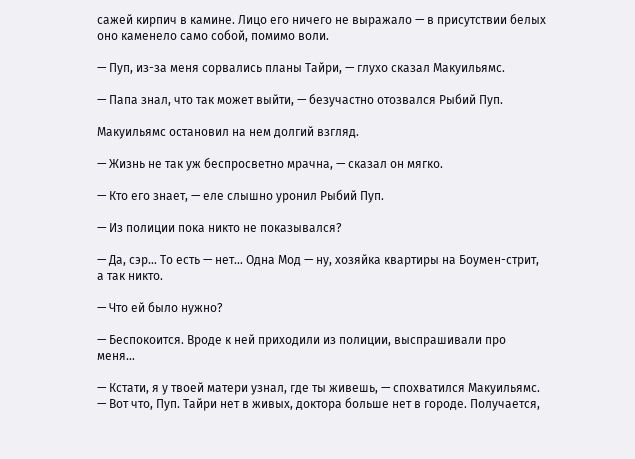сажей кирпич в камине. Лицо его ничего не выражало — в присутствии белых оно каменело само собой, помимо воли.

— Пуп, из-за меня сорвались планы Тайри, — глухо сказал Макуильямс.

— Папа знал, что так может выйти, — безучастно отозвался Рыбий Пуп.

Макуильямс остановил на нем долгий взгляд.

— Жизнь не так уж беспросветно мрачна, — сказал он мягко.

— Кто его знает, — еле слышно уронил Рыбий Пуп.

— Из полиции пока никто не показывался?

— Да, сэр… То есть — нет… Одна Мод — ну, хозяйка квартиры на Боумен-стрит, а так никто.

— Что ей было нужно?

— Беспокоится. Вроде к ней приходили из полиции, выспрашивали про меня…

— Кстати, я у твоей матери узнал, где ты живешь, — спохватился Макуильямс. — Вот что, Пуп. Тайри нет в живых, доктора больше нет в городе. Получается,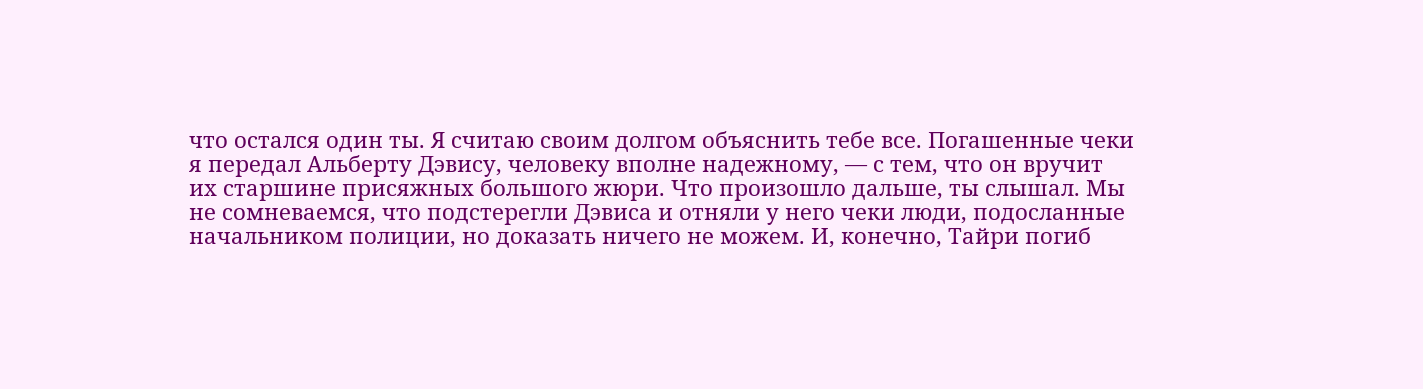что остался один ты. Я считаю своим долгом объяснить тебе все. Погашенные чеки я передал Альберту Дэвису, человеку вполне надежному, — с тем, что он вручит их старшине присяжных большого жюри. Что произошло дальше, ты слышал. Мы не сомневаемся, что подстерегли Дэвиса и отняли у него чеки люди, подосланные начальником полиции, но доказать ничего не можем. И, конечно, Тайри погиб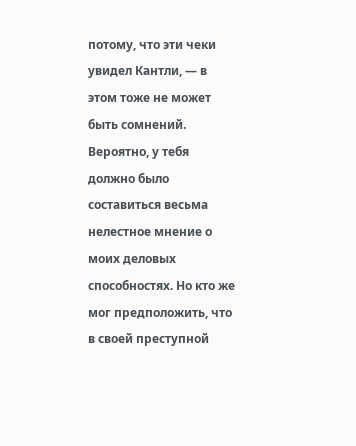потому, что эти чеки увидел Кантли, — в этом тоже не может быть сомнений. Вероятно, у тебя должно было составиться весьма нелестное мнение о моих деловых способностях. Но кто же мог предположить, что в своей преступной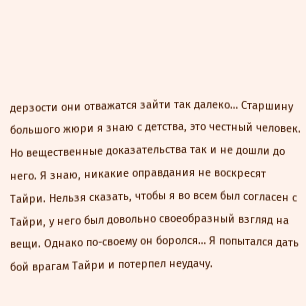дерзости они отважатся зайти так далеко… Старшину большого жюри я знаю с детства, это честный человек. Но вещественные доказательства так и не дошли до него. Я знаю, никакие оправдания не воскресят Тайри. Нельзя сказать, чтобы я во всем был согласен с Тайри, у него был довольно своеобразный взгляд на вещи. Однако по-своему он боролся… Я попытался дать бой врагам Тайри и потерпел неудачу.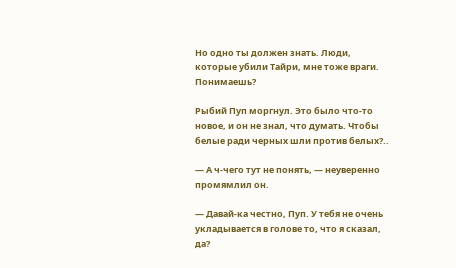Но одно ты должен знать. Люди, которые убили Тайри, мне тоже враги. Понимаешь?

Рыбий Пуп моргнул. Это было что-то новое, и он не знал, что думать. Чтобы белые ради черных шли против белых?..

— А ч-чего тут не понять, — неуверенно промямлил он.

— Давай-ка честно, Пуп. У тебя не очень укладывается в голове то, что я сказал, да?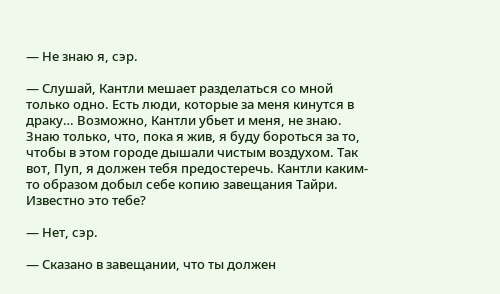— Не знаю я, сэр.

— Слушай, Кантли мешает разделаться со мной только одно. Есть люди, которые за меня кинутся в драку… Возможно, Кантли убьет и меня, не знаю. Знаю только, что, пока я жив, я буду бороться за то, чтобы в этом городе дышали чистым воздухом. Так вот, Пуп, я должен тебя предостеречь. Кантли каким-то образом добыл себе копию завещания Тайри. Известно это тебе?

— Нет, сэр.

— Сказано в завещании, что ты должен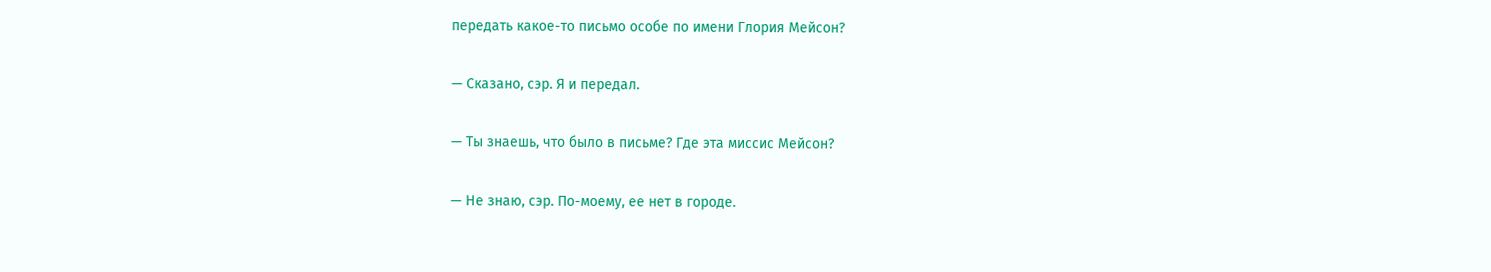передать какое-то письмо особе по имени Глория Мейсон?

— Сказано, сэр. Я и передал.

— Ты знаешь, что было в письме? Где эта миссис Мейсон?

— Не знаю, сэр. По-моему, ее нет в городе.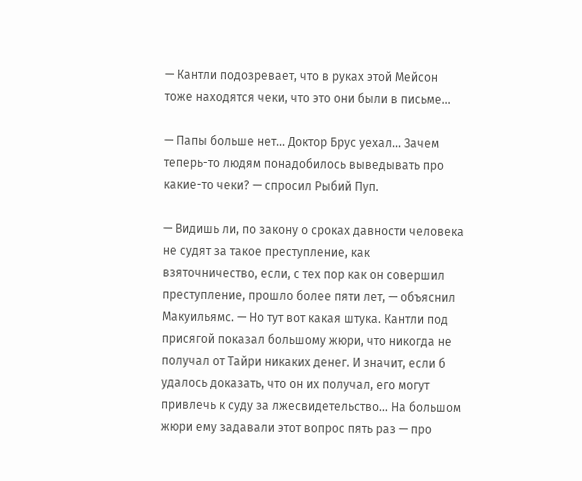— Кантли подозревает, что в руках этой Мейсон тоже находятся чеки, что это они были в письме…

— Папы больше нет… Доктор Брус уехал… Зачем теперь-то людям понадобилось выведывать про какие-то чеки? — спросил Рыбий Пуп.

— Видишь ли, по закону о сроках давности человека не судят за такое преступление, как взяточничество, если, с тех пор как он совершил преступление, прошло более пяти лет, — объяснил Макуильямс. — Но тут вот какая штука. Кантли под присягой показал большому жюри, что никогда не получал от Тайри никаких денег. И значит, если б удалось доказать, что он их получал, его могут привлечь к суду за лжесвидетельство… На большом жюри ему задавали этот вопрос пять раз — про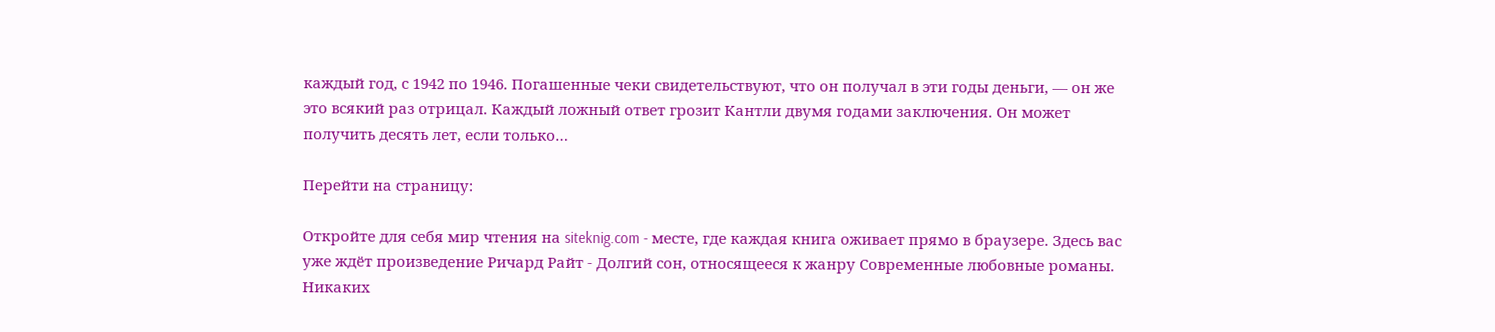каждый год, с 1942 по 1946. Погашенные чеки свидетельствуют, что он получал в эти годы деньги, — он же это всякий раз отрицал. Каждый ложный ответ грозит Кантли двумя годами заключения. Он может получить десять лет, если только…

Перейти на страницу:

Откройте для себя мир чтения на siteknig.com - месте, где каждая книга оживает прямо в браузере. Здесь вас уже ждёт произведение Ричард Райт - Долгий сон, относящееся к жанру Современные любовные романы. Никаких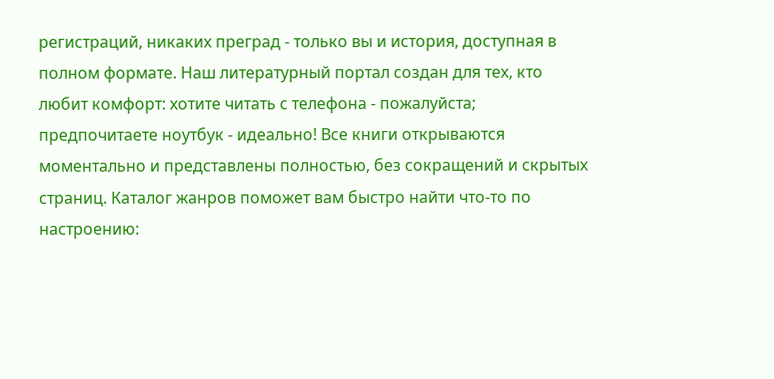регистраций, никаких преград - только вы и история, доступная в полном формате. Наш литературный портал создан для тех, кто любит комфорт: хотите читать с телефона - пожалуйста; предпочитаете ноутбук - идеально! Все книги открываются моментально и представлены полностью, без сокращений и скрытых страниц. Каталог жанров поможет вам быстро найти что-то по настроению: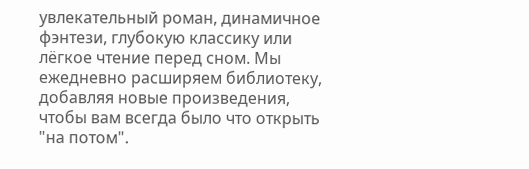увлекательный роман, динамичное фэнтези, глубокую классику или лёгкое чтение перед сном. Мы ежедневно расширяем библиотеку, добавляя новые произведения, чтобы вам всегда было что открыть "на потом".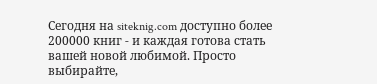Сегодня на siteknig.com доступно более 200000 книг - и каждая готова стать вашей новой любимой. Просто выбирайте,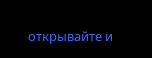открывайте и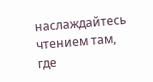наслаждайтесь чтением там, где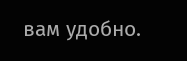вам удобно.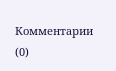Комментарии (0)